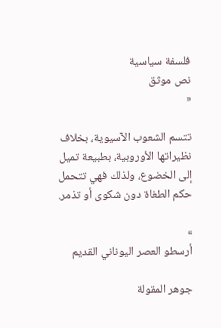فلسفة سياسية
نص موثق
«

تتسم الشعوب الآسيوية، بخلاف نظيراتها الأوروبية، بطبيعة تميل إلى الخضوع، ولذلك فهي تتحمل حكم الطغاة دون شكوى أو تذمر.

»
أرسطو العصر اليوناني القديم

جوهر المقولة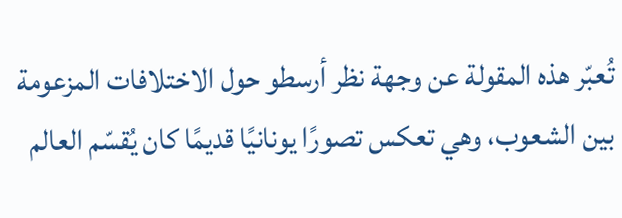تُعبّر هذه المقولة عن وجهة نظر أرسطو حول الاختلافات المزعومة بين الشعوب، وهي تعكس تصورًا يونانيًا قديمًا كان يُقسّم العالم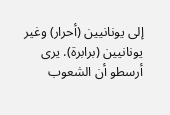إلى يونانيين (أحرار) وغير يونانيين (برابرة). يرى أرسطو أن الشعوب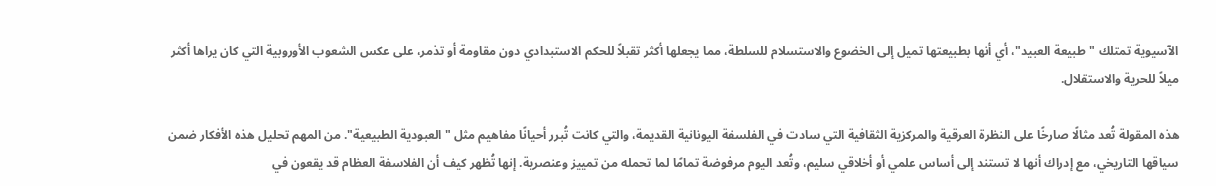الآسيوية تمتلك "طبيعة العبيد"، أي أنها بطبيعتها تميل إلى الخضوع والاستسلام للسلطة، مما يجعلها أكثر تقبلاً للحكم الاستبدادي دون مقاومة أو تذمر، على عكس الشعوب الأوروبية التي كان يراها أكثر ميلاً للحرية والاستقلال.

هذه المقولة تُعد مثالًا صارخًا على النظرة العرقية والمركزية الثقافية التي سادت في الفلسفة اليونانية القديمة، والتي كانت تُبرر أحيانًا مفاهيم مثل "العبودية الطبيعية". من المهم تحليل هذه الأفكار ضمن سياقها التاريخي، مع إدراك أنها لا تستند إلى أساس علمي أو أخلاقي سليم، وتُعد اليوم مرفوضة تمامًا لما تحمله من تمييز وعنصرية. إنها تُظهر كيف أن الفلاسفة العظام قد يقعون في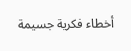أخطاء فكرية جسيمة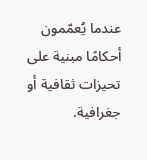عندما يُعمّمون أحكامًا مبنية على تحيزات ثقافية أو جغرافية.